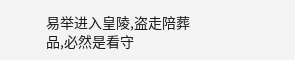易举进入皇陵,盗走陪葬品,必然是看守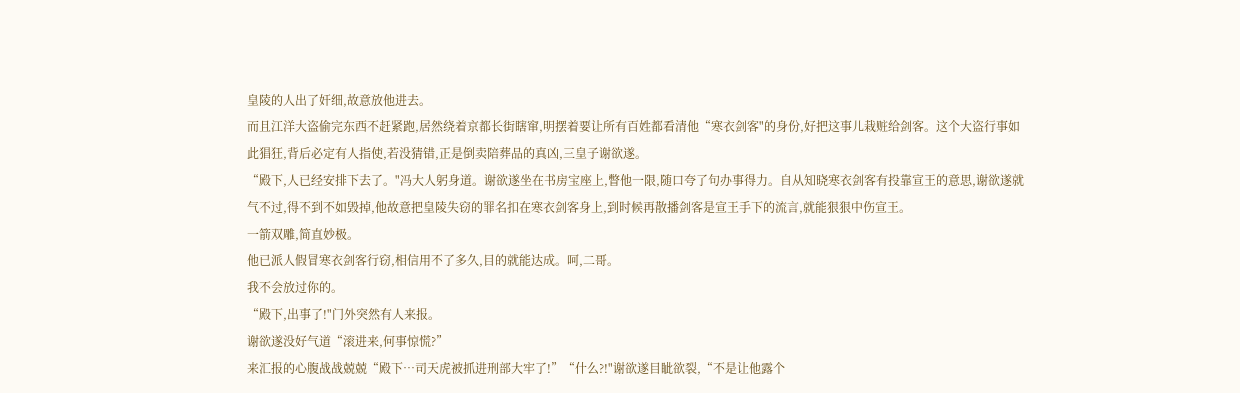皇陵的人出了奸细,故意放他进去。
而且江洋大盗偷完东西不赶紧跑,居然绕着京都长街瞎窜,明摆着要让所有百姓都看清他“寒衣剑客"的身份,好把这事儿栽赃给剑客。这个大盗行事如此猖狂,背后必定有人指使,若没猜错,正是倒卖陪葬品的真凶,三皇子谢欲遂。
“殿下,人已经安排下去了。"冯大人躬身道。谢欲遂坐在书房宝座上,瞥他一限,随口夸了句办事得力。自从知晓寒衣剑客有投靠宣王的意思,谢欲遂就气不过,得不到不如毁掉,他故意把皇陵失窃的罪名扣在寒衣剑客身上,到时候再散播剑客是宣王手下的流言,就能狠狠中伤宣王。
一箭双雕,简直妙极。
他已派人假冒寒衣剑客行窃,相信用不了多久,目的就能达成。呵,二哥。
我不会放过你的。
“殿下,出事了!"门外突然有人来报。
谢欲遂没好气道“滚进来,何事惊慌?”
来汇报的心腹战战兢兢“殿下…司天虎被抓进刑部大牢了!”“什么?!"谢欲遂目眦欲裂,“不是让他露个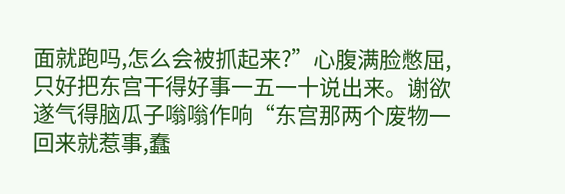面就跑吗,怎么会被抓起来?”心腹满脸憋屈,只好把东宫干得好事一五一十说出来。谢欲遂气得脑瓜子嗡嗡作响“东宫那两个废物一回来就惹事,蠢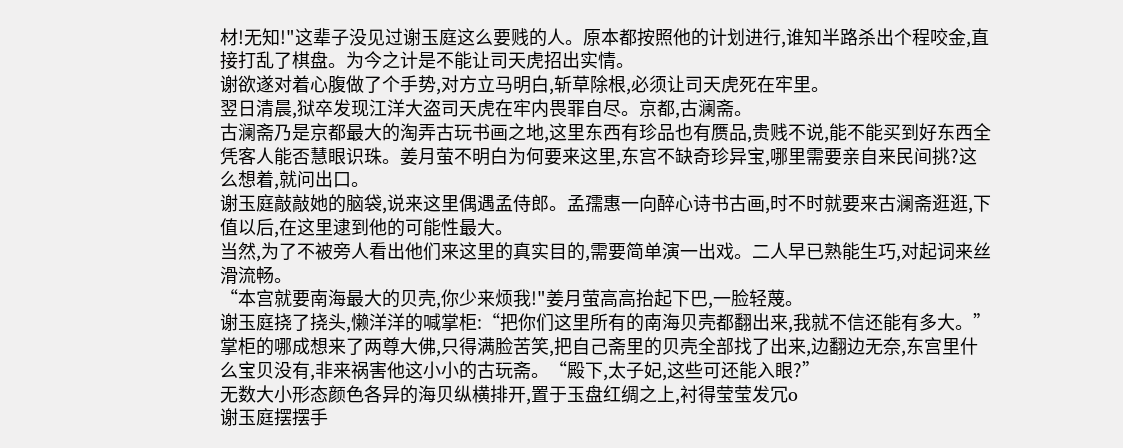材!无知!"这辈子没见过谢玉庭这么要贱的人。原本都按照他的计划进行,谁知半路杀出个程咬金,直接打乱了棋盘。为今之计是不能让司天虎招出实情。
谢欲遂对着心腹做了个手势,对方立马明白,斩草除根,必须让司天虎死在牢里。
翌日清晨,狱卒发现江洋大盗司天虎在牢内畏罪自尽。京都,古澜斋。
古澜斋乃是京都最大的淘弄古玩书画之地,这里东西有珍品也有赝品,贵贱不说,能不能买到好东西全凭客人能否慧眼识珠。姜月萤不明白为何要来这里,东宫不缺奇珍异宝,哪里需要亲自来民间挑?这么想着,就问出口。
谢玉庭敲敲她的脑袋,说来这里偶遇孟侍郎。孟孺惠一向醉心诗书古画,时不时就要来古澜斋逛逛,下值以后,在这里逮到他的可能性最大。
当然,为了不被旁人看出他们来这里的真实目的,需要简单演一出戏。二人早已熟能生巧,对起词来丝滑流畅。
“本宫就要南海最大的贝壳,你少来烦我!"姜月萤高高抬起下巴,一脸轻蔑。
谢玉庭挠了挠头,懒洋洋的喊掌柜:“把你们这里所有的南海贝壳都翻出来,我就不信还能有多大。”
掌柜的哪成想来了两尊大佛,只得满脸苦笑,把自己斋里的贝壳全部找了出来,边翻边无奈,东宫里什么宝贝没有,非来祸害他这小小的古玩斋。“殿下,太子妃,这些可还能入眼?”
无数大小形态颜色各异的海贝纵横排开,置于玉盘红绸之上,衬得莹莹发冗o
谢玉庭摆摆手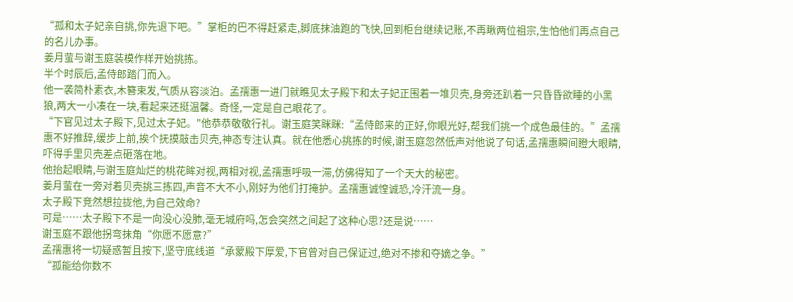“孤和太子妃亲自挑,你先退下吧。”掌柜的巴不得赶紧走,脚底抹油跑的飞快,回到柜台继续记账,不再瞅两位祖宗,生怕他们再点自己的名儿办事。
姜月萤与谢玉庭装模作样开始挑拣。
半个时辰后,孟侍郎踏门而入。
他一袭简朴素衣,木簪束发,气质从容淡泊。孟孺惠一进门就瞧见太子殿下和太子妃正围着一堆贝壳,身旁还趴着一只昏昏欲睡的小黑狼,两大一小凑在一块,看起来还挺温馨。奇怪,一定是自己眼花了。
“下官见过太子殿下,见过太子妃。"他恭恭敬敬行礼。谢玉庭笑眯眯:“孟侍郎来的正好,你眼光好,帮我们挑一个成色最佳的。”孟孺惠不好推辞,缓步上前,挨个抚摸敲击贝壳,神态专注认真。就在他悉心挑拣的时候,谢玉庭忽然低声对他说了句话,孟孺惠瞬间瞪大眼睛,吓得手里贝壳差点砸落在地。
他抬起眼睛,与谢玉庭灿烂的桃花眸对视,两相对视,孟孺惠呼吸一滞,仿佛得知了一个天大的秘密。
姜月萤在一旁对着贝壳挑三拣四,声音不大不小,刚好为他们打掩护。孟孺惠诚惶诚恐,冷汗流一身。
太子殿下竞然想拉拢他,为自己效命?
可是……太子殿下不是一向没心没肺,毫无城府吗,怎会突然之间起了这种心思?还是说……
谢玉庭不跟他拐弯抹角“你愿不愿意?”
孟孺惠将一切疑惑暂且按下,坚守底线道“承蒙殿下厚爱,下官曾对自己保证过,绝对不掺和夺嫡之争。”
“孤能给你数不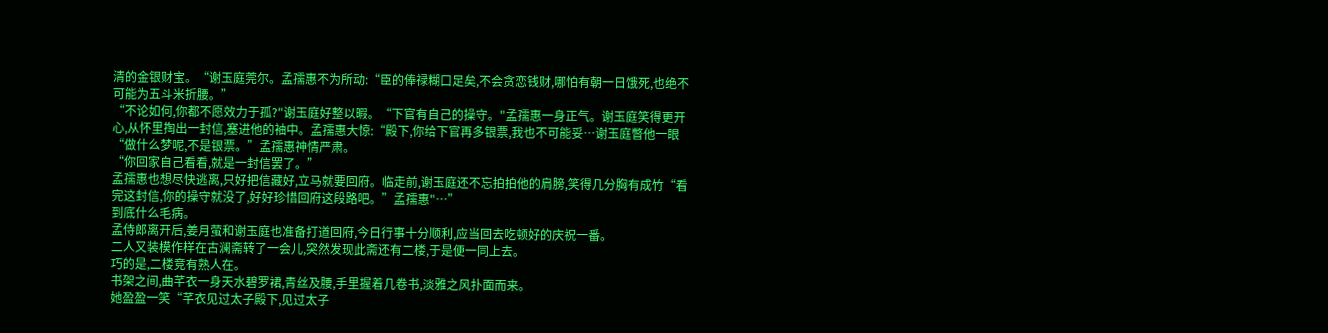清的金银财宝。“谢玉庭莞尔。孟孺惠不为所动:“臣的俸禄糊口足矣,不会贪恋钱财,哪怕有朝一日饿死,也绝不可能为五斗米折腰。”
“不论如何,你都不愿效力于孤?"谢玉庭好整以暇。“下官有自己的操守。"孟孺惠一身正气。谢玉庭笑得更开心,从怀里掏出一封信,塞进他的袖中。孟孺惠大惊:“殿下,你给下官再多银票,我也不可能妥…谢玉庭瞥他一眼“做什么梦呢,不是银票。”孟孺惠神情严肃。
“你回家自己看看,就是一封信罢了。”
孟孺惠也想尽快逃离,只好把信藏好,立马就要回府。临走前,谢玉庭还不忘拍拍他的肩膀,笑得几分胸有成竹“看完这封信,你的操守就没了,好好珍惜回府这段路吧。”孟孺惠"…”
到底什么毛病。
孟侍郎离开后,姜月萤和谢玉庭也准备打道回府,今日行事十分顺利,应当回去吃顿好的庆祝一番。
二人又装模作样在古澜斋转了一会儿,突然发现此斋还有二楼,于是便一同上去。
巧的是,二楼竞有熟人在。
书架之间,曲芊衣一身天水碧罗裙,青丝及腰,手里握着几卷书,淡雅之风扑面而来。
她盈盈一笑“芊衣见过太子殿下,见过太子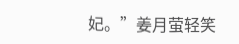妃。”姜月萤轻笑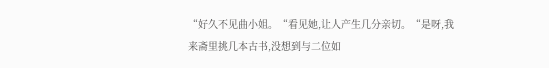“好久不见曲小姐。“看见她,让人产生几分亲切。“是呀,我来斋里挑几本古书,没想到与二位如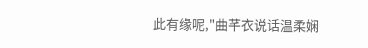此有缘呢,"曲芊衣说话温柔娴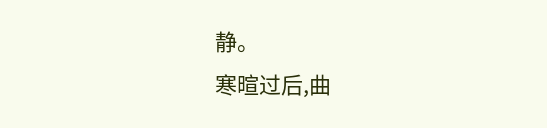静。
寒暄过后,曲